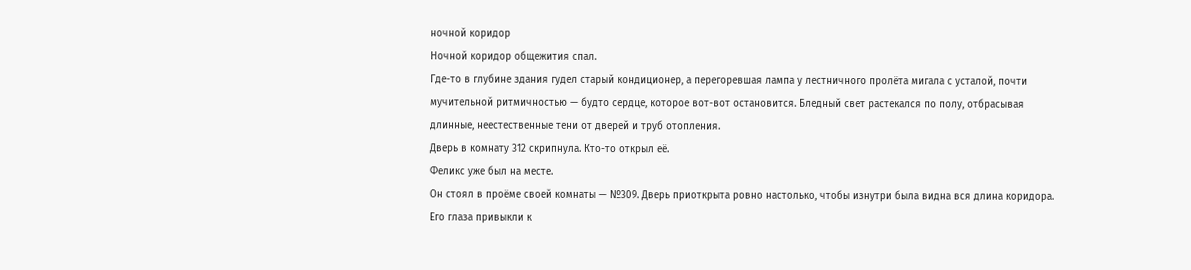ночной коридор
Ночной коридор общежития спал.
Где-то в глубине здания гудел старый кондиционер, а перегоревшая лампа у лестничного пролёта мигала с усталой, почти мучительной ритмичностью — будто сердце, которое вот-вот остановится. Бледный свет растекался по полу, отбрасывая длинные, неестественные тени от дверей и труб отопления.
Дверь в комнату 312 скрипнула. Кто-то открыл её.
Феликс уже был на месте.
Он стоял в проёме своей комнаты — №309. Дверь приоткрыта ровно настолько, чтобы изнутри была видна вся длина коридора. Его глаза привыкли к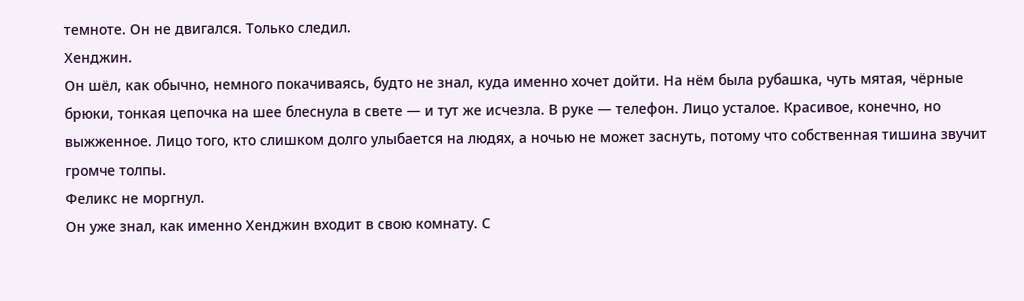темноте. Он не двигался. Только следил.
Хенджин.
Он шёл, как обычно, немного покачиваясь, будто не знал, куда именно хочет дойти. На нём была рубашка, чуть мятая, чёрные брюки, тонкая цепочка на шее блеснула в свете — и тут же исчезла. В руке — телефон. Лицо усталое. Красивое, конечно, но выжженное. Лицо того, кто слишком долго улыбается на людях, а ночью не может заснуть, потому что собственная тишина звучит громче толпы.
Феликс не моргнул.
Он уже знал, как именно Хенджин входит в свою комнату. С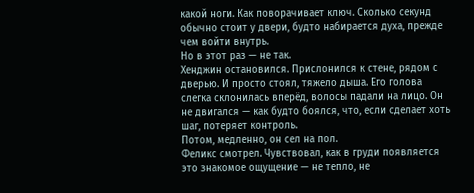какой ноги. Как поворачивает ключ. Сколько секунд обычно стоит у двери, будто набирается духа, прежде чем войти внутрь.
Но в этот раз — не так.
Хенджин остановился. Прислонился к стене, рядом с дверью. И просто стоял, тяжело дыша. Его голова слегка склонилась вперёд, волосы падали на лицо. Он не двигался — как будто боялся, что, если сделает хоть шаг, потеряет контроль.
Потом, медленно, он сел на пол.
Феликс смотрел. Чувствовал, как в груди появляется это знакомое ощущение — не тепло, не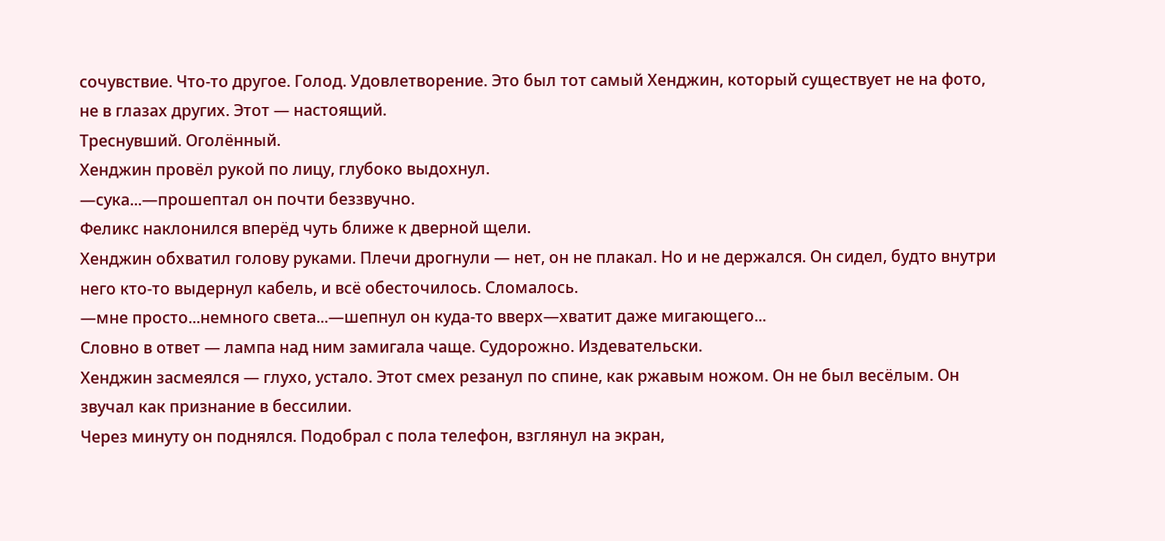сочувствие. Что-то другое. Голод. Удовлетворение. Это был тот самый Хенджин, который существует не на фото, не в глазах других. Этот — настоящий.
Треснувший. Оголённый.
Хенджин провёл рукой по лицу, глубоко выдохнул.
—сука...—прошептал он почти беззвучно.
Феликс наклонился вперёд чуть ближе к дверной щели.
Хенджин обхватил голову руками. Плечи дрогнули — нет, он не плакал. Но и не держался. Он сидел, будто внутри него кто-то выдернул кабель, и всё обесточилось. Сломалось.
—мне просто...немного света...—шепнул он куда-то вверх—хватит даже мигающего...
Словно в ответ — лампа над ним замигала чаще. Судорожно. Издевательски.
Хенджин засмеялся — глухо, устало. Этот смех резанул по спине, как ржавым ножом. Он не был весёлым. Он звучал как признание в бессилии.
Через минуту он поднялся. Подобрал с пола телефон, взглянул на экран,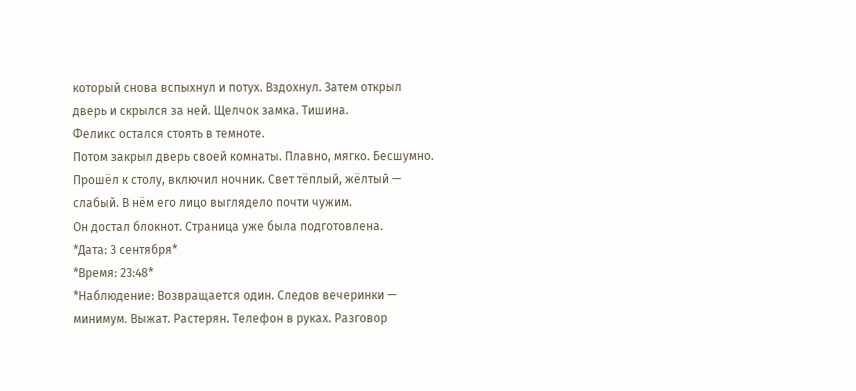который снова вспыхнул и потух. Вздохнул. Затем открыл дверь и скрылся за ней. Щелчок замка. Тишина.
Феликс остался стоять в темноте.
Потом закрыл дверь своей комнаты. Плавно, мягко. Бесшумно.
Прошёл к столу, включил ночник. Свет тёплый, жёлтый — слабый. В нём его лицо выглядело почти чужим.
Он достал блокнот. Страница уже была подготовлена.
*Дата: 3 сентября*
*Время: 23:48*
*Наблюдение: Возвращается один. Следов вечеринки — минимум. Выжат. Растерян. Телефон в руках. Разговор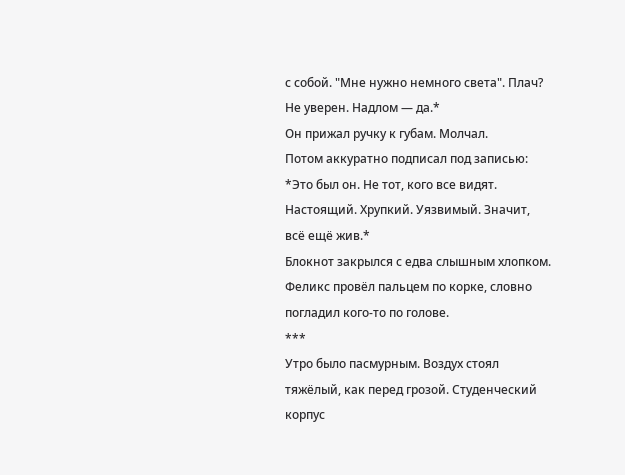с собой. "Мне нужно немного света". Плач? Не уверен. Надлом — да.*
Он прижал ручку к губам. Молчал.
Потом аккуратно подписал под записью:
*Это был он. Не тот, кого все видят. Настоящий. Хрупкий. Уязвимый. Значит, всё ещё жив.*
Блокнот закрылся с едва слышным хлопком.
Феликс провёл пальцем по корке, словно погладил кого-то по голове.
***
Утро было пасмурным. Воздух стоял тяжёлый, как перед грозой. Студенческий корпус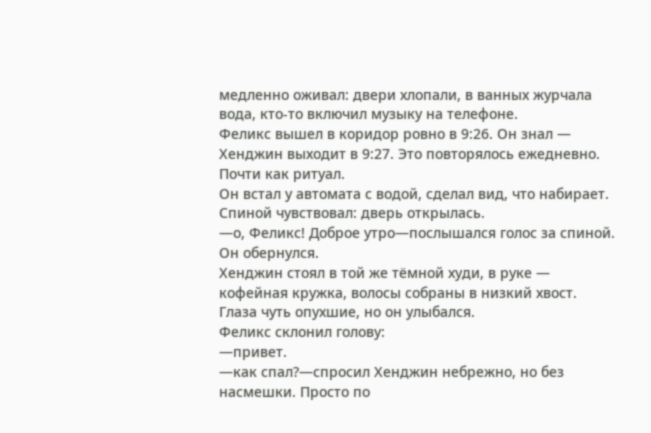медленно оживал: двери хлопали, в ванных журчала вода, кто-то включил музыку на телефоне.
Феликс вышел в коридор ровно в 9:26. Он знал — Хенджин выходит в 9:27. Это повторялось ежедневно. Почти как ритуал.
Он встал у автомата с водой, сделал вид, что набирает. Спиной чувствовал: дверь открылась.
—о, Феликс! Доброе утро—послышался голос за спиной.
Он обернулся.
Хенджин стоял в той же тёмной худи, в руке — кофейная кружка, волосы собраны в низкий хвост. Глаза чуть опухшие, но он улыбался.
Феликс склонил голову:
—привет.
—как спал?—спросил Хенджин небрежно, но без насмешки. Просто по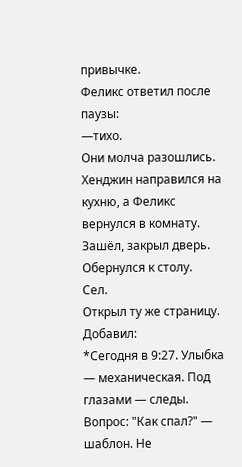привычке.
Феликс ответил после паузы:
—тихо.
Они молча разошлись. Хенджин направился на кухню, а Феликс вернулся в комнату.
Зашёл, закрыл дверь. Обернулся к столу.
Сел.
Открыл ту же страницу.
Добавил:
*Сегодня в 9:27. Улыбка — механическая. Под глазами — следы. Вопрос: "Как спал?" — шаблон. Не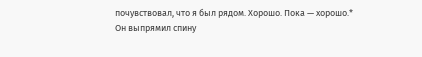почувствовал, что я был рядом. Хорошо. Пока — хорошо.*
Он выпрямил спину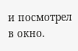и посмотрел в окно.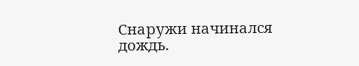Снаружи начинался дождь.